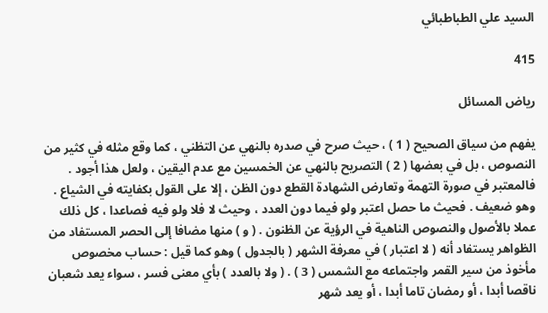السيد علي الطباطبائي

415

رياض المسائل

يفهم من سياق الصحيح ( 1 ) ، حيث صرح في صدره بالنهي عن التظني ، كما وقع مثله في كثير من النصوص ، بل في بعضها ( 2 ) التصريح بالنهي عن الخمسين مع عدم اليقين ، ولعل هذا أجود . فالمعتبر في صورة التهمة وتعارض الشهادة القطع دون الظن ، إلا على القول بكفايته في الشياع . وهو ضعيف . فحيث ما حصل اعتبر ولو فيما دون العدد ، وحيث لا فلا ولو فيه فصاعدا ، كل ذلك عملا بالأصول والنصوص الناهية في الرؤية عن الظنون . ( و ) منها مضافا إلى الحصر المستفاد من الظواهر يستفاد أنه ( لا اعتبار ) في معرفة الشهر ( بالجدول ) وهو كما قيل : حساب مخصوص مأخوذ من سير القمر واجتماعه مع الشمس ( 3 ) . ( ولا بالعدد ) بأي معنى فسر ، سواء يعد شعبان ناقصا أبدا ، أو رمضان تاما أبدا ، أو يعد شهر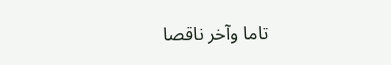تاما وآخر ناقصا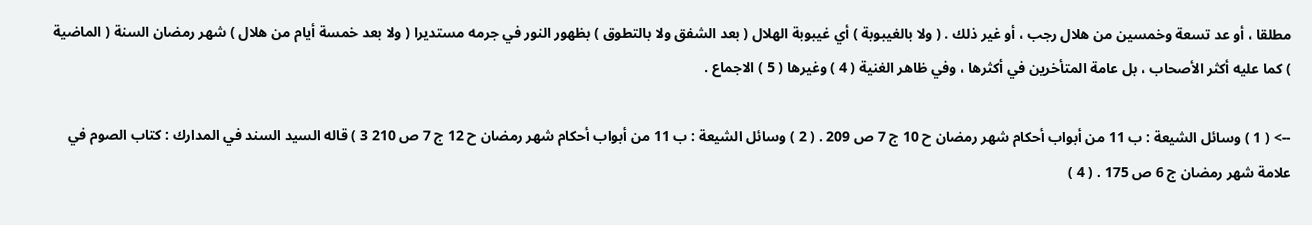مطلقا ، أو عد تسعة وخمسين من هلال رجب ، أو غير ذلك . ( ولا بالغيبوبة ) أي غيبوبة الهلال ( بعد الشفق ولا بالتطوق ) بظهور النور في جرمه مستديرا ( ولا بعد خمسة أيام من هلال ) شهر رمضان السنة ( الماضية ) كما عليه أكثر الأصحاب ، بل عامة المتأخرين في أكثرها ، وفي ظاهر الغنية ( 4 ) وغيرها ( 5 ) الاجماع .

--> ( 1 ) وسائل الشيعة : ب 11 من أبواب أحكام شهر رمضان ح 10 ج 7 ص 209 . ( 2 ) وسائل الشيعة : ب 11 من أبواب أحكام شهر رمضان ح 12 ج 7 ص 210 3 ) قاله السيد السند في المدارك : كتاب الصوم في علامة شهر رمضان ج 6 ص 175 . ( 4 )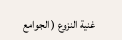غنية النزوع ( الجوامع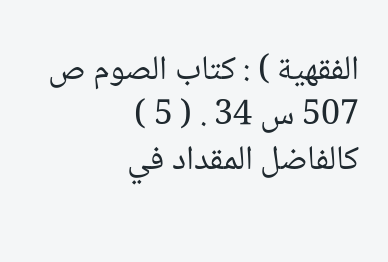الفقهية ) : كتاب الصوم ص 507 س 34 . ( 5 ) كالفاضل المقداد في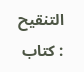التنقيح : كتاب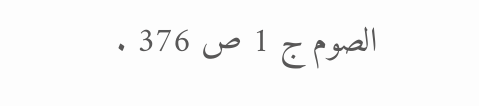الصوم ج 1 ص 376 .